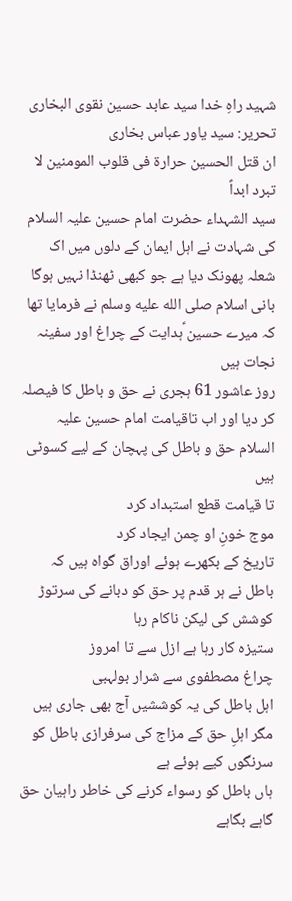شہید راہِ خدا سید عابد حسین نقوی البخاری
تحریر: سید یاور عباس بخاری
ان قتل الحسین حرارۃ فی قلوب المومنین لا تبرد ابداً
سید الشہداء حضرت امام حسین علیہ السلام کی شہادت نے اہل ایمان کے دلوں میں اک شعلہ پھونک دیا ہے جو کبھی ٹھنڈا نہیں ہوگا
بانی اسلام صلى الله عليه وسلم نے فرمایا تھا کہ میرے حسین ؑہدایت کے چراغ اور سفینہ نجات ہیں
روز عاشور 61 ہجری نے حق و باطل کا فیصلہ کر دیا اور اب تاقیامت امام حسین علیہ السلام حق و باطل کی پہچان کے لیے کسوٹی ہیں
تا قیامت قطع استبداد کرد
موج خونِ او چمن ایجاد کرد
تاریخ کے بکھرے ہوئے اوراق گواہ ہیں کہ باطل نے ہر قدم پر حق کو دبانے کی سرتوڑ کوشش کی لیکن ناکام رہا
ستیزہ کار رہا ہے ازل سے تا امروز
چراغ مصطفوی سے شرار بولہبی
اہل باطل کی یہ کوششیں آج بھی جاری ہیں مگر اہلِ حق کے مزاج کی سرفرازی باطل کو سرنگوں کیے ہوئے ہے
ہاں باطل کو رسواء کرنے کی خاطر راہیان حق گاہے بگاہے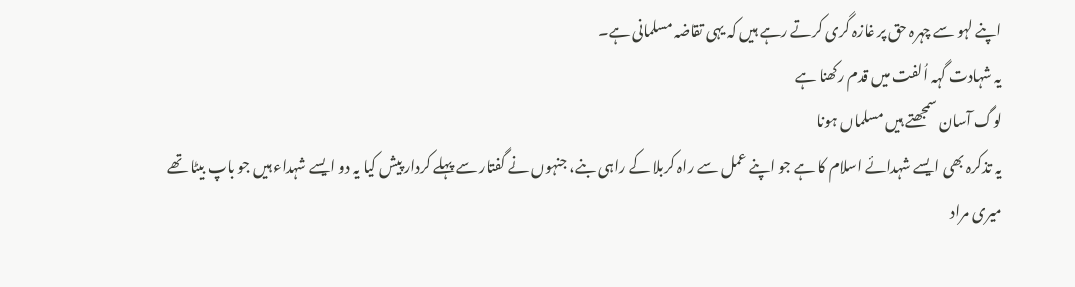اپنے لہو سے چہرہ حق پر غازہ گری کرتے رہے ہیں کہ یہی تقاضہ مسلمانی ہے۔
یہ شہادت گہہ اُلفت میں قدم رکھنا ہے
لوگ آسان سمجھتے ہیں مسلماں ہونا
یہ تذکرہ بھی ایسے شہدائے اسلام کا ہے جو اپنے عمل سے راہ کربلا کے راہی بنے، جنہوں نے گفتار سے پہلے کردار پیش کیا یہ دو ایسے شہداء ہیں جو باپ بیٹا تھے
میری مراد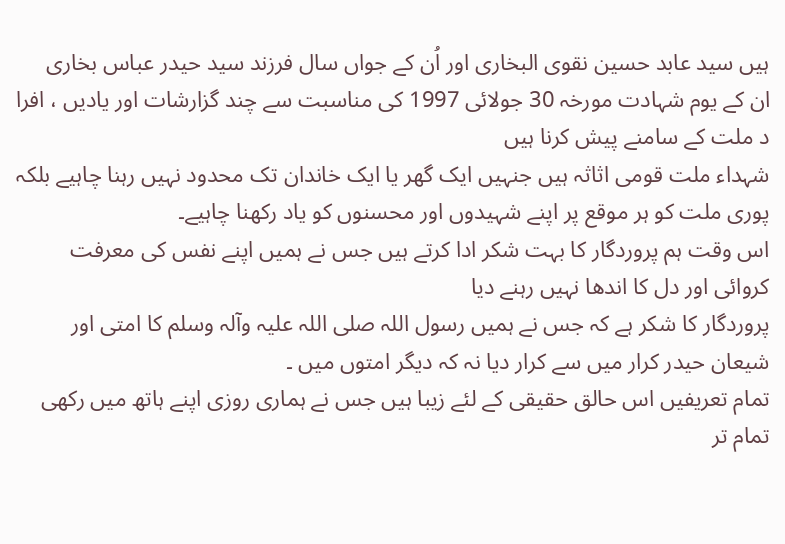ہیں سید عابد حسین نقوی البخاری اور اُن کے جواں سال فرزند سید حیدر عباس بخاری
ان کے یوم شہادت مورخہ 30 جولائی 1997 کی مناسبت سے چند گزارشات اور یادیں ، افرا د ملت کے سامنے پیش کرنا ہیں
شہداء ملت قومی اثاثہ ہیں جنہیں ایک گھر یا ایک خاندان تک محدود نہیں رہنا چاہیے بلکہ پوری ملت کو ہر موقع پر اپنے شہیدوں اور محسنوں کو یاد رکھنا چاہیے۔
اس وقت ہم پروردگار کا بہت شکر ادا کرتے ہیں جس نے ہمیں اپنے نفس کی معرفت کروائی اور دل کا اندھا نہیں رہنے دیا
پروردگار کا شکر ہے کہ جس نے ہمیں رسول اللہ صلى اللہ علیہ وآلہ وسلم کا امتی اور شیعان حیدر کرار میں سے کرار دیا نہ کہ دیگر امتوں میں ۔
تمام تعریفیں اس حالق حقیقی کے لئے زیبا ہیں جس نے ہماری روزی اپنے ہاتھ میں رکھی تمام تر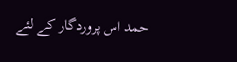حمد اس پروردگار کے لئے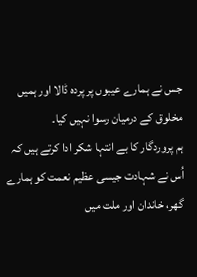جس نے ہمارے عیبوں پر پردہ ڈالا اور ہمیں مخلوق کے درمیان رسوا نہیں کیا۔
ہم پروردگار کا بے انتہا شکر ادا کرتے ہیں کہ اُس نے شہادت جیسی عظیم نعمت کو ہمارے گھر، خاندان اور ملت میں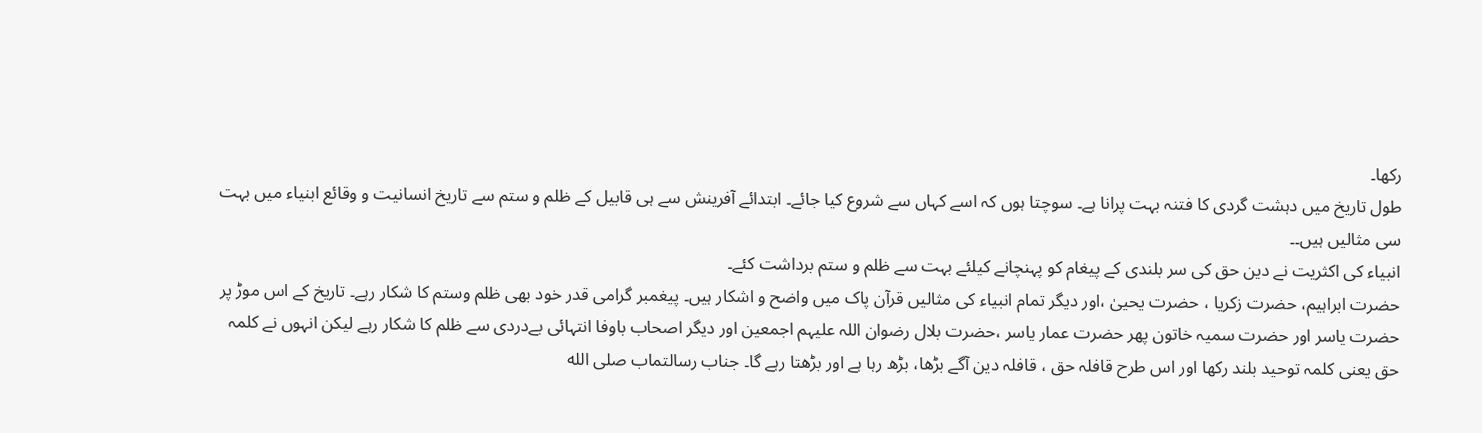رکھا۔
طول تاریخ میں دہشت گردی کا فتنہ بہت پرانا ہے۔ سوچتا ہوں کہ اسے کہاں سے شروع کیا جائے۔ ابتدائے آفرینش سے ہی قابیل کے ظلم و ستم سے تاریخ انسانیت و وقائع ابنیاء میں بہت سی مثالیں ہیں۔۔
انبیاء کی اکثریت نے دین حق کی سر بلندی کے پیغام کو پہنچانے کیلئے بہت سے ظلم و ستم برداشت کئے۔
حضرت ابراہیم، حضرت زکریا ، حضرت یحییٰ ،اور دیگر تمام انبیاء کی مثالیں قرآن پاک میں واضح و اشکار ہیں۔ پیغمبر گرامی قدر خود بھی ظلم وستم کا شکار رہے۔ تاریخ کے اس موڑ پر حضرت یاسر اور حضرت سمیہ خاتون پھر حضرت عمار یاسر ،حضرت بلال رضوان اللہ علیہم اجمعین اور دیگر اصحاب باوفا انتہائی بےدردی سے ظلم کا شکار رہے لیکن انہوں نے کلمہ حق یعنی کلمہ توحید بلند رکھا اور اس طرح قافلہ حق ، قافلہ دین آگے بڑھا، بڑھ رہا ہے اور بڑھتا رہے گا۔ جناب رسالتماب صلى الله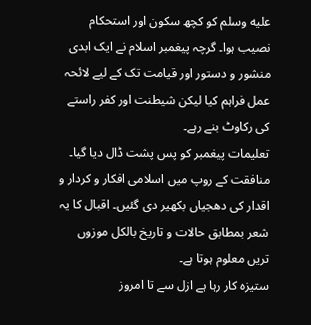عليه وسلم کو کچھ سکون اور استحکام نصیب ہوا۔ گرچہ پیغمبر اسلام نے ایک ابدی منشور و دستور اور قیامت تک کے لیے لائحہ عمل فراہم کیا لیکن شیطنت اور کفر راستے کی رکاوٹ بنے رہے۔
تعلیمات پیغمبر کو پس پشت ڈال دیا گیا۔ منافقت کے روپ میں اسلامی افکار و کردار و اقدار کی دھجیاں بکھیر دی گئیں۔ اقبال کا یہ شعر بمطابق حالات و تاریخ بالکل موزوں تریں معلوم ہوتا ہے۔
ستیزہ کار رہا ہے ازل سے تا امروز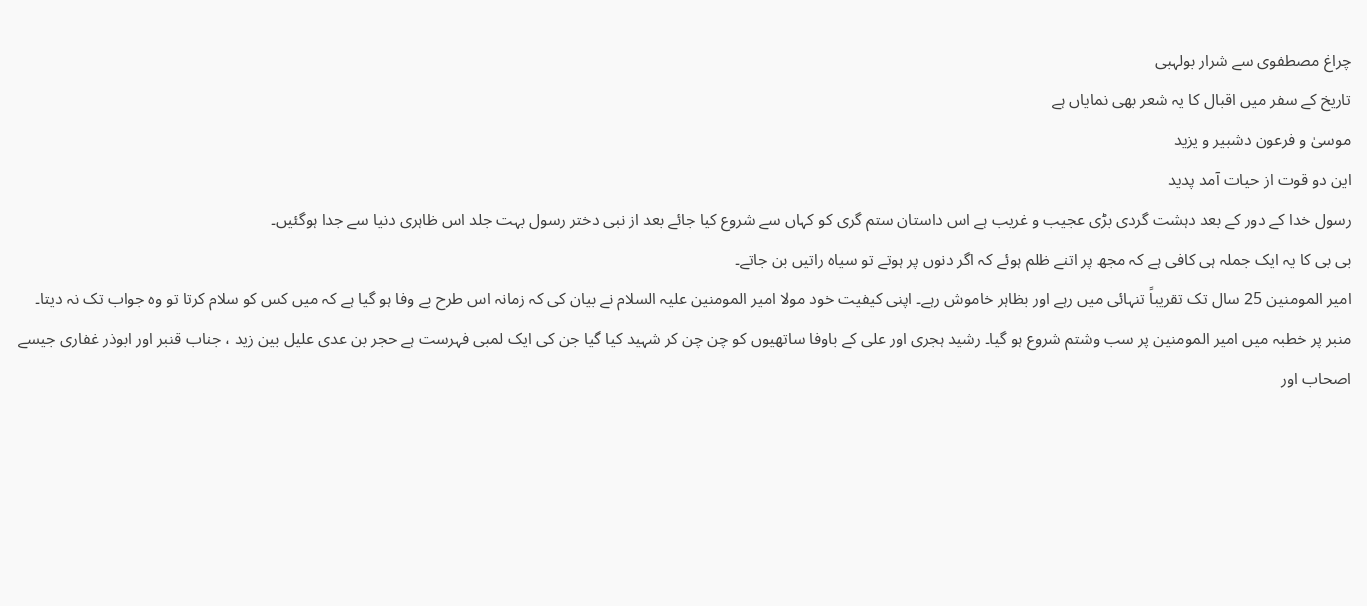چراغ مصطفوی سے شرار بولہبی
تاریخ کے سفر میں اقبال کا یہ شعر بھی نمایاں ہے
موسیٰ و فرعون دشبیر و یزید
این دو قوت از حیات آمد پدید
رسول خدا کے دور کے بعد دہشت گردی بڑی عجیب و غریب ہے اس داستان ستم گری کو کہاں سے شروع کیا جائے بعد از نبی دختر رسول بہت جلد اس ظاہری دنیا سے جدا ہوگئیں۔
بی بی کا یہ ایک جملہ ہی کافی ہے کہ مجھ پر اتنے ظلم ہوئے کہ اگر دنوں پر ہوتے تو سیاہ راتیں بن جاتے۔
امیر المومنین 25 سال تک تقریباً تنہائی میں رہے اور بظاہر خاموش رہے۔ اپنی کیفیت خود مولا امیر المومنین علیہ السلام نے بیان کی کہ زمانہ اس طرح بے وفا ہو گیا ہے کہ میں کس کو سلام کرتا تو وہ جواب تک نہ دیتا۔
منبر پر خطبہ میں امیر المومنین پر سب وشتم شروع ہو گیا۔ رشید ہجری اور علی کے باوفا ساتھیوں کو چن چن کر شہید کیا گیا جن کی ایک لمبی فہرست ہے حجر بن عدی علیل بین زید ، جناب قنبر اور ابوذر غفاری جیسے اصحاب اور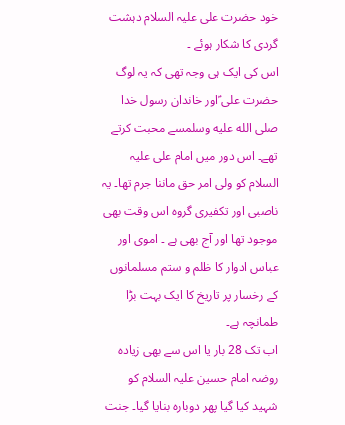خود حضرت علی علیہ السلام دہشت گردی کا شکار ہوئے ۔
اس کی ایک ہی وجہ تھی کہ یہ لوگ حضرت علی ؑاور خاندان رسول خدا صلى الله عليه وسلمسے محبت کرتے تھے۔ اس دور میں امام علی علیہ السلام کو ولی امر حق ماننا جرم تھا۔ یہ ناصبی اور تکفیری گروہ اس وقت بھی موجود تھا اور آج بھی ہے ۔ اموی اور عباس ادوار کا ظلم و ستم مسلمانوں کے رخسار پر تاریخ کا ایک بہت بڑا طمانچہ ہے۔
اب تک 28 بار یا اس سے بھی زیادہ روضہ امام حسین علیہ السلام کو شہید کیا گیا پھر دوبارہ بنایا گیا۔ جنت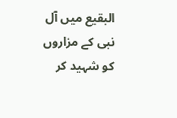البقیع میں آل نبی کے مزاروں کو شہید کر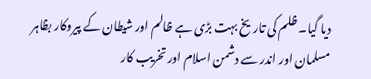دیا گیا۔ ظلم کی تاریخ بہت بڑی ہے ظالم اور شیطان کے پیروکار بظاہر مسلمان اور اندر سے دشمن اسلام اور تخریب کار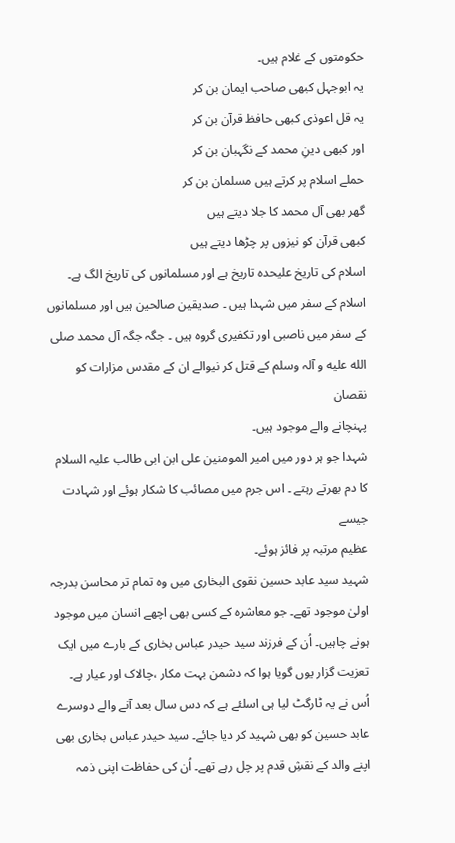حکومتوں کے غلام ہیں۔
یہ ابوجہل کبھی صاحب ایمان بن کر
یہ قل اعوذی کبھی حافظ قرآن بن کر
اور کبھی دینِ محمد کے نگہبان بن کر
حملے اسلام پر کرتے ہیں مسلمان بن کر
گھر بھی آل محمد کا جلا دیتے ہیں
کبھی قرآن کو نیزوں پر چڑھا دیتے ہیں
اسلام کی تاریخ علیحدہ تاریخ ہے اور مسلمانوں کی تاریخ الگ ہے۔ اسلام کے سفر میں شہدا ہیں ۔ صدیقین صالحین ہیں اور مسلمانوں کے سفر میں ناصبی اور تکفیری گروہ ہیں ۔ جگہ جگہ آل محمد صلى الله عليه و آلہ وسلم کے قتل کر نیوالے ان کے مقدس مزارات کو نقصان
پہنچانے والے موجود ہیں۔
شہدا جو ہر دور میں امیر المومنین علی ابن ابی طالب علیہ السلام کا دم بھرتے رہتے ۔ اس جرم میں مصائب کا شکار ہوئے اور شہادت جیسے
عظیم مرتبہ پر فائز ہوئے۔
شہید سید عابد حسین نقوی البخاری میں وہ تمام تر محاسن بدرجہ اولیٰ موجود تھے۔ جو معاشرہ کے کسی بھی اچھے انسان میں موجود ہونے چاہیں۔ اُن کے فرزند سید حیدر عباس بخاری کے بارے میں ایک تعزیت گزار یوں گویا ہوا کہ دشمن بہت مکار ،چالاک اور عیار ہے۔ اُس نے یہ ٹارگٹ لیا ہی اسلئے ہے کہ دس سال بعد آنے والے دوسرے عابد حسین کو بھی شہید کر دیا جائے۔ سید حیدر عباس بخاری بھی اپنے والد کے نقشِ قدم پر چل رہے تھے۔ اُن کی حفاظت اپنی ذمہ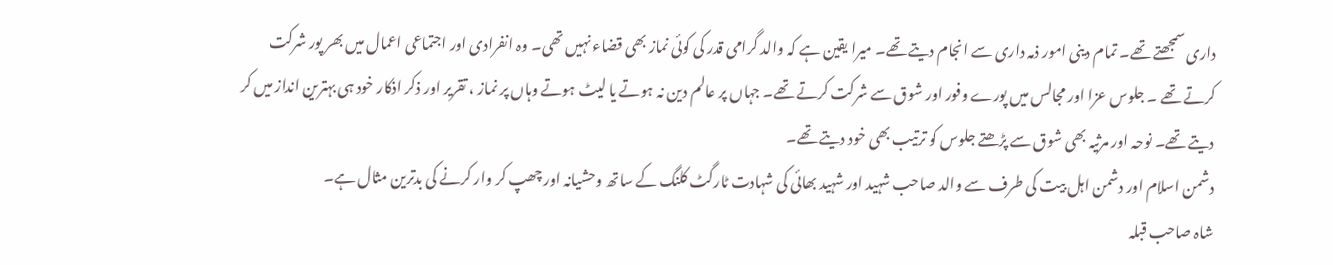داری سمجھتے تھے۔ تمام دینی امور ذمہ داری سے انجام دیتے تھے۔ میرا یقین ہے کہ والد گرامی قدر کی کوئی نماز بھی قضاء نہیں تھی۔ وہ انفرادی اور اجتماعی اعمال میں بھر پور شرکت کرتے تھے ۔ جلوس عزا اور مجالس میں پورے وفور اور شوق سے شرکت کرتے تھے۔ جہاں پر عالم دین نہ ہوتے یا لیٹ ہوتے وہاں پر نماز ، تقریر اور ذکر اذکار خود ہی بہترین انداز میں کر دیتے تھے۔ نوحہ اور مرثیہ بھی شوق سے پڑھتے جلوس کو ترتیب بھی خود دیتے تھے۔
دشمن اسلام اور دشمن اہل بیت کی طرف سے والد صاحب شہید اور شہید بھائی کی شہادت ٹارگٹ کلنگ کے ساتھ وحشیانہ اور چھپ کر وار کرنے کی بدترین مثال ہے۔
شاہ صاحب قبلہ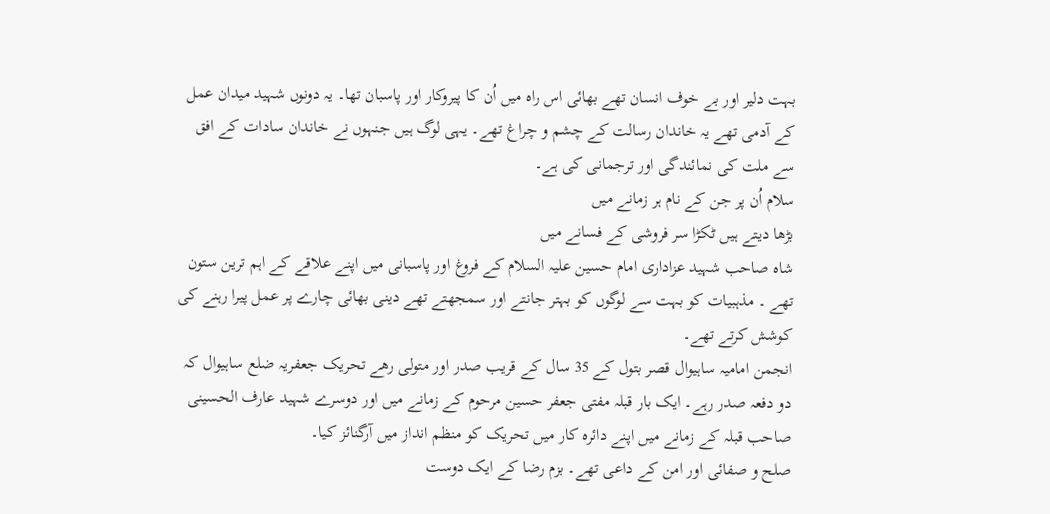بہت دلیر اور بے خوف انسان تھے بھائی اس راہ میں اُن کا پیروکار اور پاسبان تھا۔ یہ دونوں شہید میدان عمل کے آدمی تھے یہ خاندان رسالت کے چشم و چراغ تھے۔ یہی لوگ ہیں جنہوں نے خاندان سادات کے افق سے ملت کی نمائندگی اور ترجمانی کی ہے۔
سلام اُن پر جن کے نام ہر زمانے میں
بڑھا دیتے ہیں ٹکڑا سر فروشی کے فسانے میں
شاہ صاحب شہید عزاداری امام حسین علیہ السلام کے فروغ اور پاسبانی میں اپنے علاقے کے اہم ترین ستون تھے ۔ مذہبیات کو بہت سے لوگوں کو بہتر جانتے اور سمجھتے تھے دینی بھائی چارے پر عمل پیرا رہنے کی کوشش کرتے تھے۔
انجمن امامیہ ساہیوال قصر بتول کے 35 سال کے قریب صدر اور متولی رھے تحریک جعفریہ ضلع ساہیوال کہ دو دفعہ صدر رہے۔ ایک بار قبلہ مفتی جعفر حسین مرحوم کے زمانے میں اور دوسرے شہید عارف الحسینی صاحب قبلہ کے زمانے میں اپنے دائرہ کار میں تحریک کو منظم انداز میں آرگنائز کیا۔
صلح و صفائی اور امن کے داعی تھے۔ بزم رضا کے ایک دوست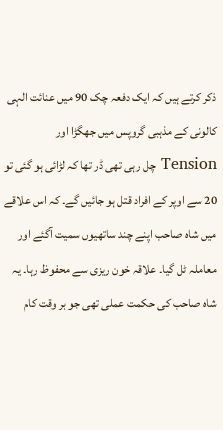ذکر کرتے ہیں کہ ایک دفعہ چک 90 میں عنائت الہی کالونی کے مذہبی گروپس میں جھگڑا اور Tension چل رہی تھی ڈر تھا کہ لڑائی ہو گئی تو 20 سے اوپر کے افراد قتل ہو جائیں گے۔ کہ اس علاقے میں شاہ صاحب اپنے چند ساتھیوں سمیت آگئے اور معاملہ ٹل گیا۔ علاقہ خون ریزی سے محفوظ رہا۔ یہ شاہ صاحب کی حکمت عملی تھی جو بر وقت کام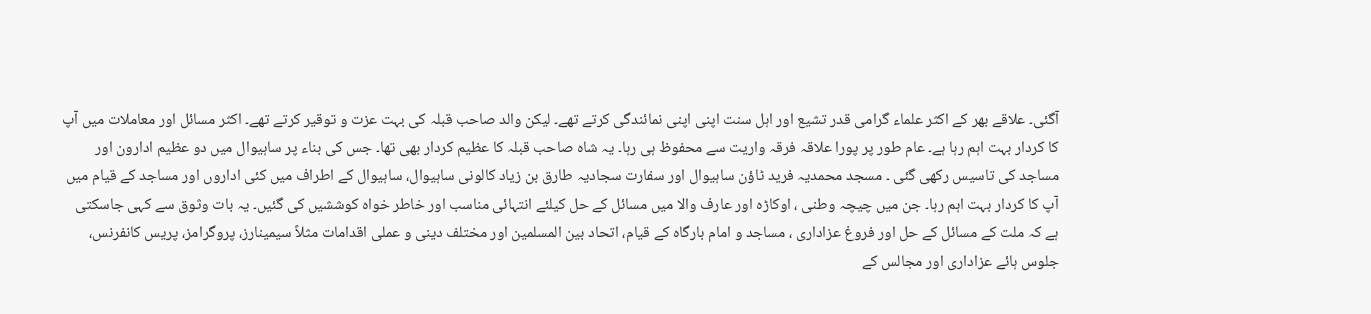آگئی۔ علاقے بھر کے اکثر علماء گرامی قدر تشیع اور اہل سنت اپنی اپنی نمائندگی کرتے تھے۔ لیکن والد صاحب قبلہ کی بہت عزت و توقیر کرتے تھے۔ اکثر مسائل اور معاملات میں آپ کا کردار بہت اہم رہا ہے۔ عام طور پر پورا علاقہ فرقہ واریت سے محفوظ ہی رہا۔ یہ شاہ صاحب قبلہ کا عظیم کردار بھی تھا۔ جس کی بناء پر ساہیوال میں دو عظیم ادارون اور مساجد کی تاسیس رکھی گئی ۔ مسجد محمدیہ فرید ٹاؤن ساہیوال اور سفارت سجادیہ طارق بن زیاد کالونی ساہیوال، ساہیوال کے اطراف میں کئی اداروں اور مساجد کے قیام میں آپ کا کردار بہت اہم رہا۔ جن میں چیچہ وطنی ، اوکاڑہ اور عارف والا میں مسائل کے حل کیلئے انتہائی مناسب اور خاطر خواہ کوششیں کی گئیں۔ یہ بات وثوق سے کہی جاسکتی ہے کہ ملت کے مسائل کے حل اور فروغ عزاداری ، مساجد و امام بارگاہ کے قیام، اتحاد بین المسلمین اور مختلف دینی و عملی اقدامات مثلاً سیمینارز، پروگرامز، پریس کانفرنس، جلوس ہائے عزاداری اور مجالس کے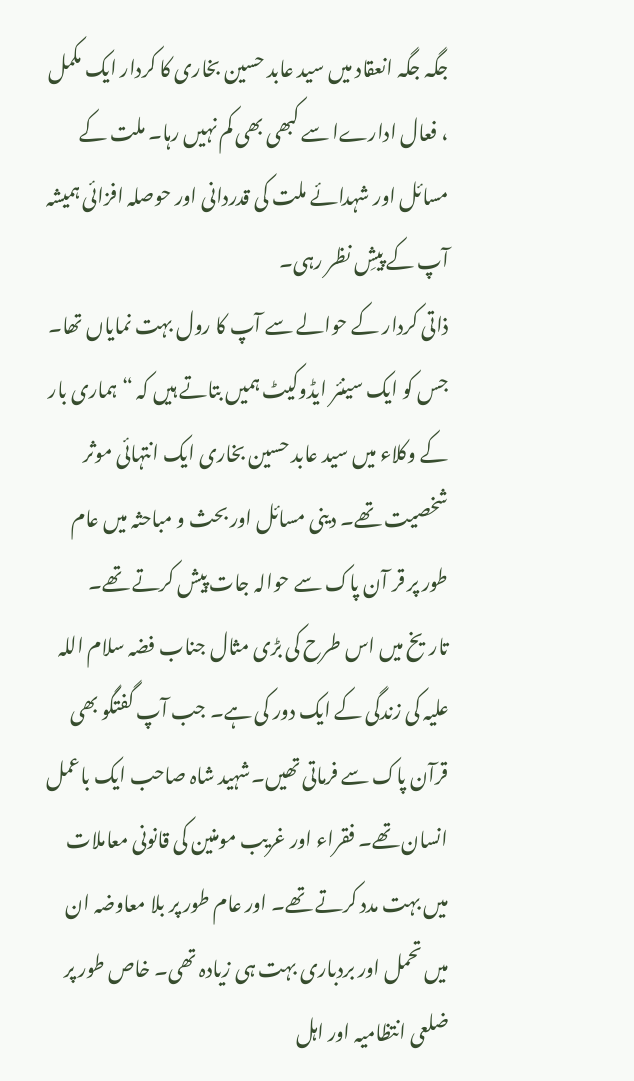جگہ جگہ انعقاد میں سید عابد حسین بخاری کا کردار ایک مکمل ، فعال ادارےا سے کبھی بھی کم نہیں رہا۔ ملت کے مسائل اور شہدائے ملت کی قدردانی اور حوصلہ افزائی ہمیشہ آپ کے پیشِ نظر رہی۔
ذاتی کردار کے حوالے سے آپ کا رول بہت نمایاں تھا۔ جس کو ایک سینئر ایڈوکیٹ ہمیں بتاتے ہیں کہ “ہماری بار کے وکلاء میں سید عابد حسین بخاری ایک انتہائی موثر شخصیت تھے۔ دینی مسائل اور بحث و مباحثہ میں عام طور پر قر آن پاک سے حوالہ جات پیش کرتے تھے۔ تاریخ میں اس طرح کی بڑی مثال جناب فضہ سلام اللہ علیہ کی زندگی کے ایک دور کی ہے۔ جب آپ گفتگو بھی قرآن پاک سے فرماتی تھیں۔شہید شاہ صاحب ایک باعمل انسان تھے۔ فقراء اور غریب مومنین کی قانونی معاملات میں بہت مدد کرتے تھے۔ اور عام طور پر بلا معاوضہ ان میں تحمل اور بردباری بہت ہی زیادہ تھی۔ خاص طور پر ضلعی انتظامیہ اور اہل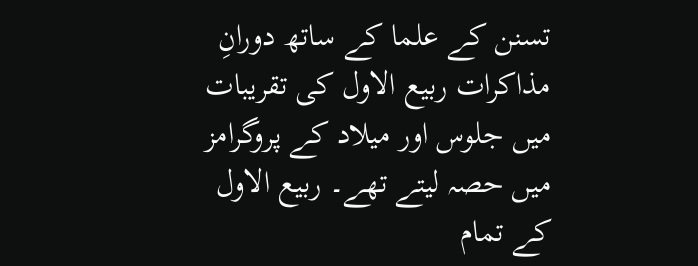تسنن کے علما کے ساتھ دورانِ مذاکرات ربیع الاول کی تقریبات میں جلوس اور میلاد کے پروگرامز میں حصہ لیتے تھے۔ ربیع الاول کے تمام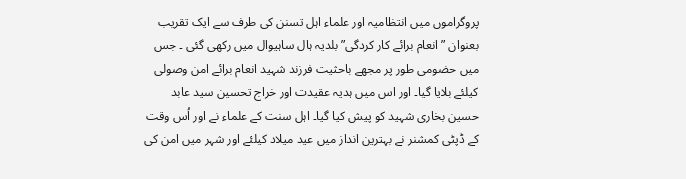پروگراموں میں انتظامیہ اور علماء اہل تسنن کی طرف سے ایک تقریب بعنوان ” انعام برائے کار کردگی” بلدیہ ہال ساہیوال میں رکھی گئی ۔ جس میں حضومی طور پر مجھے باحثیت فرزند شہید انعام برائے امن وصولی کیلئے بلایا گیا۔ اور اس میں ہدیہ عقیدت اور خراج تحسین سید عابد حسین بخاری شہید کو پیش کیا گیا۔ اہل سنت کے علماء نے اور اُس وقت کے ڈپٹی کمشنر نے بہترین انداز میں عید میلاد کیلئے اور شہر میں امن کی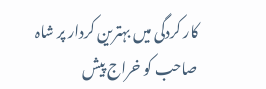کار کردگی میں بہترین کردار پر شاہ صاحب کو خراج پیش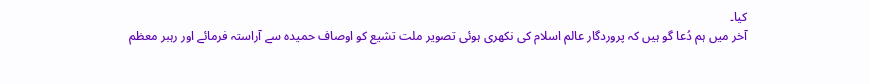کیا۔
آخر میں ہم دُعا گو ہیں کہ پروردگار عالم اسلام کی نکھری ہوئی تصویر ملت تشیع کو اوصاف حمیدہ سے آراستہ فرمائے اور رہبر معظم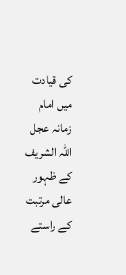کی قیادت میں امام زمانہ عجل اللہ الشریف کے ظہور عالی مرتبت کے راستے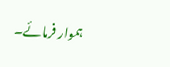ہموار فرمائے۔